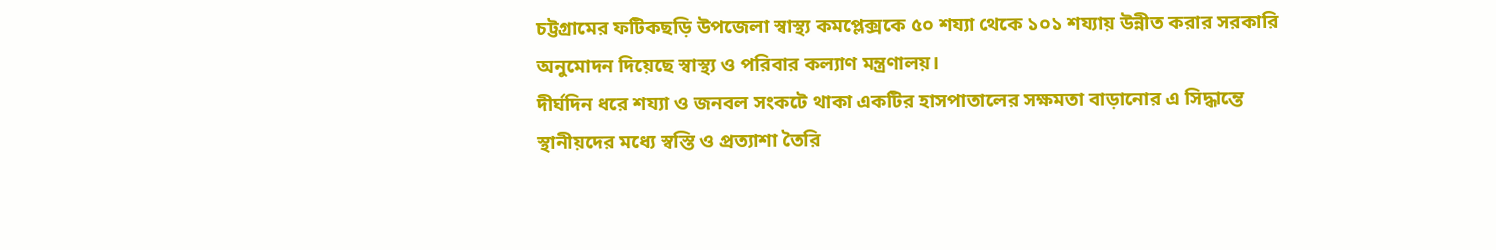চট্টগ্রামের ফটিকছড়ি উপজেলা স্বাস্থ্য কমপ্লেক্সকে ৫০ শয্যা থেকে ১০১ শয্যায় উন্নীত করার সরকারি অনুমোদন দিয়েছে স্বাস্থ্য ও পরিবার কল্যাণ মন্ত্রণালয়।
দীর্ঘদিন ধরে শয্যা ও জনবল সংকটে থাকা একটির হাসপাতালের সক্ষমতা বাড়ানোর এ সিদ্ধান্তে স্থানীয়দের মধ্যে স্বস্তি ও প্রত্যাশা তৈরি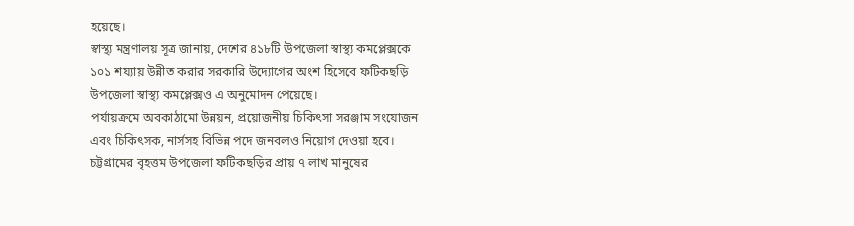হয়েছে।
স্বাস্থ্য মন্ত্রণালয় সূত্র জানায়, দেশের ৪১৮টি উপজেলা স্বাস্থ্য কমপ্লেক্সকে ১০১ শয্যায় উন্নীত করার সরকারি উদ্যোগের অংশ হিসেবে ফটিকছড়ি উপজেলা স্বাস্থ্য কমপ্লেক্সও এ অনুমোদন পেয়েছে।
পর্যায়ক্রমে অবকাঠামো উন্নয়ন, প্রয়োজনীয় চিকিৎসা সরঞ্জাম সংযোজন এবং চিকিৎসক, নার্সসহ বিভিন্ন পদে জনবলও নিয়োগ দেওয়া হবে।
চট্টগ্রামের বৃহত্তম উপজেলা ফটিকছড়ির প্রায় ৭ লাখ মানুষের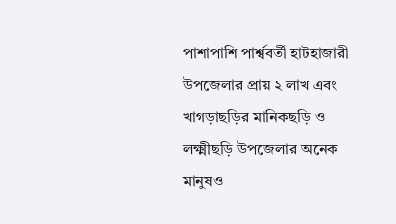পাশাপাশি পার্শ্ববর্তী হাটহাজারী উপজেলার প্রায় ২ লাখ এবং খাগড়াছড়ির মানিকছড়ি ও লক্ষ্মীছড়ি উপজেলার অনেক মানুষও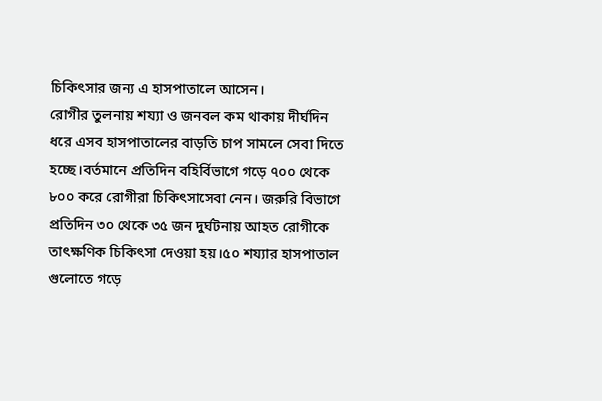চিকিৎসার জন্য এ হাসপাতালে আসেন।
রোগীর তুলনায় শয্যা ও জনবল কম থাকায় দীর্ঘদিন ধরে এসব হাসপাতালের বাড়তি চাপ সামলে সেবা দিতে হচ্ছে।বর্তমানে প্রতিদিন বহির্বিভাগে গড়ে ৭০০ থেকে ৮০০ করে রোগীরা চিকিৎসাসেবা নেন। জরুরি বিভাগে প্রতিদিন ৩০ থেকে ৩৫ জন দুর্ঘটনায় আহত রোগীকে তাৎক্ষণিক চিকিৎসা দেওয়া হয়।৫০ শয্যার হাসপাতাল গুলোতে গড়ে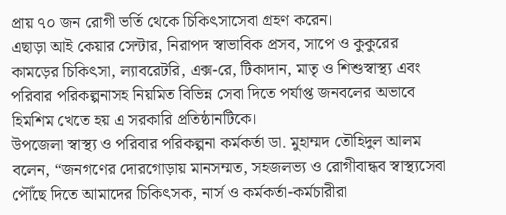প্রায় ৭০ জন রোগী ভর্তি থেকে চিকিৎসাসেবা গ্রহণ করেন।
এছাড়া আই কেয়ার সেন্টার, নিরাপদ স্বাভাবিক প্রসব, সাপে ও কুকুরের কামড়ের চিকিৎসা, ল্যাবরেটরি, এক্স-রে, টিকাদান, মাতৃ ও শিশুস্বাস্থ্য এবং পরিবার পরিকল্পনাসহ নিয়মিত বিভিন্ন সেবা দিতে পর্যাপ্ত জনবলের অভাবে হিমশিম খেতে হয় এ সরকারি প্রতিষ্ঠানটিকে।
উপজেলা স্বাস্থ্য ও পরিবার পরিকল্পনা কর্মকর্তা ডা. মুহাম্মদ তৌহিদুল আলম বলেন, “জনগণের দোরগোড়ায় মানসম্মত, সহজলভ্য ও রোগীবান্ধব স্বাস্থ্যসেবা পৌঁছে দিতে আমাদের চিকিৎসক, নার্স ও কর্মকর্তা-কর্মচারীরা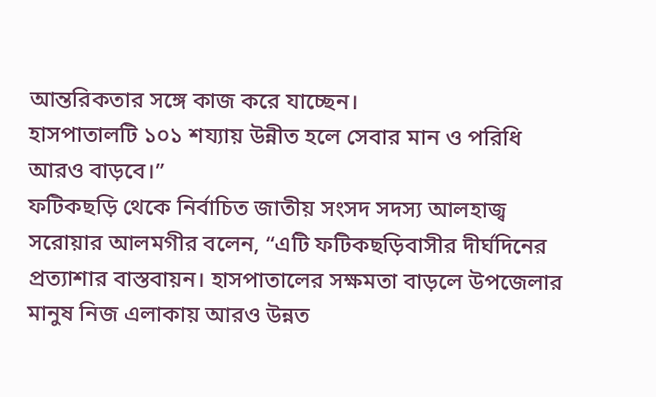আন্তরিকতার সঙ্গে কাজ করে যাচ্ছেন।
হাসপাতালটি ১০১ শয্যায় উন্নীত হলে সেবার মান ও পরিধি আরও বাড়বে।”
ফটিকছড়ি থেকে নির্বাচিত জাতীয় সংসদ সদস্য আলহাজ্ব সরোয়ার আলমগীর বলেন, “এটি ফটিকছড়িবাসীর দীর্ঘদিনের প্রত্যাশার বাস্তবায়ন। হাসপাতালের সক্ষমতা বাড়লে উপজেলার মানুষ নিজ এলাকায় আরও উন্নত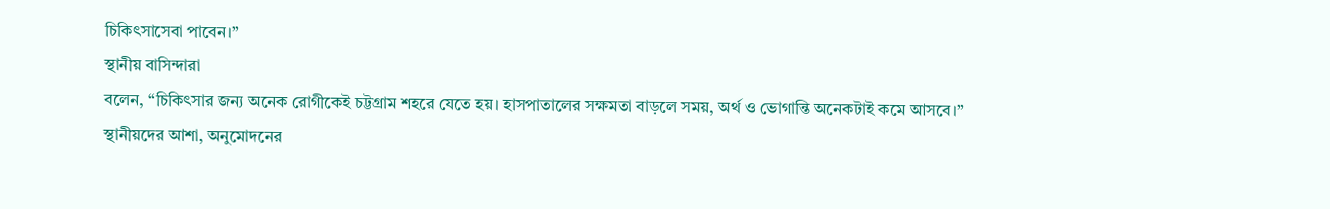চিকিৎসাসেবা পাবেন।”
স্থানীয় বাসিন্দারা
বলেন, “চিকিৎসার জন্য অনেক রোগীকেই চট্টগ্রাম শহরে যেতে হয়। হাসপাতালের সক্ষমতা বাড়লে সময়, অর্থ ও ভোগান্তি অনেকটাই কমে আসবে।”
স্থানীয়দের আশা, অনুমোদনের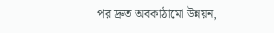পর দ্রুত অবকাঠামো উন্নয়ন,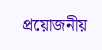প্রয়োজনীয়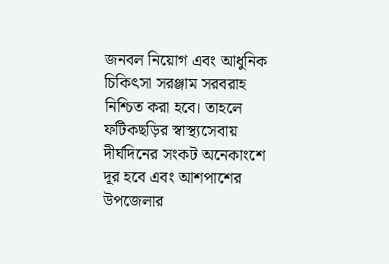জনবল নিয়োগ এবং আধুনিক চিকিৎসা সরঞ্জাম সরবরাহ নিশ্চিত করা হবে। তাহলে ফটিকছড়ির স্বাস্থ্যসেবায় দীর্ঘদিনের সংকট অনেকাংশে দূর হবে এবং আশপাশের উপজেলার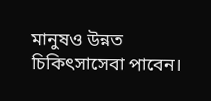মানুষও উন্নত চিকিৎসাসেবা পাবেন।